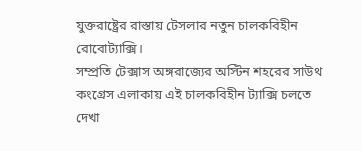যুক্তরাষ্ট্রের রাস্তায় টেসলার নতুন চালকবিহীন রোবোট্যাক্সি।
সম্প্রতি টেক্সাস অঙ্গরাজ্যের অস্টিন শহরের সাউথ কংগ্রেস এলাকায় এই চালকবিহীন ট্যাক্সি চলতে দেখা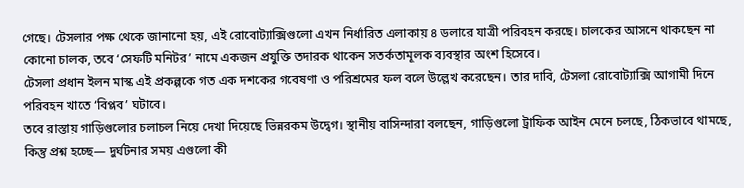গেছে। টেসলার পক্ষ থেকে জানানো হয়, এই রোবোট্যাক্সিগুলো এখন নির্ধারিত এলাকায় ৪ ডলারে যাত্রী পরিবহন করছে। চালকের আসনে থাকছেন না কোনো চালক, তবে ‘সেফটি মনিটর’ নামে একজন প্রযুক্তি তদারক থাকেন সতর্কতামূলক ব্যবস্থার অংশ হিসেবে।
টেসলা প্রধান ইলন মাস্ক এই প্রকল্পকে গত এক দশকের গবেষণা ও পরিশ্রমের ফল বলে উল্লেখ করেছেন। তার দাবি, টেসলা রোবোট্যাক্সি আগামী দিনে পরিবহন খাতে ‘বিপ্লব’ ঘটাবে।
তবে রাস্তায় গাড়িগুলোর চলাচল নিয়ে দেখা দিয়েছে ভিন্নরকম উদ্বেগ। স্থানীয় বাসিন্দারা বলছেন, গাড়িগুলো ট্রাফিক আইন মেনে চলছে, ঠিকভাবে থামছে, কিন্তু প্রশ্ন হচ্ছে— দুর্ঘটনার সময় এগুলো কী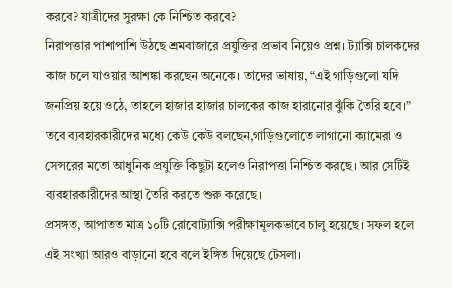করবে? যাত্রীদের সুরক্ষা কে নিশ্চিত করবে?
নিরাপত্তার পাশাপাশি উঠছে শ্রমবাজারে প্রযুক্তির প্রভাব নিয়েও প্রশ্ন। ট্যাক্সি চালকদের কাজ চলে যাওয়ার আশঙ্কা করছেন অনেকে। তাদের ভাষায়, “এই গাড়িগুলো যদি জনপ্রিয় হয়ে ওঠে, তাহলে হাজার হাজার চালকের কাজ হারানোর ঝুঁকি তৈরি হবে।”
তবে ব্যবহারকারীদের মধ্যে কেউ কেউ বলছেন,গাড়িগুলোতে লাগানো ক্যামেরা ও সেন্সরের মতো আধুনিক প্রযুক্তি কিছুটা হলেও নিরাপত্তা নিশ্চিত করছে। আর সেটিই ব্যবহারকারীদের আস্থা তৈরি করতে শুরু করেছে।
প্রসঙ্গত, আপাতত মাত্র ১০টি রোবোট্যাক্সি পরীক্ষামূলকভাবে চালু হয়েছে। সফল হলে এই সংখ্যা আরও বাড়ানো হবে বলে ইঙ্গিত দিয়েছে টেসলা।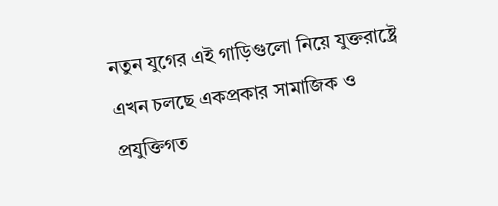নতুন যুগের এই গাড়িগুলো নিয়ে যুক্তরাষ্ট্রে এখন চলছে একপ্রকার সামাজিক ও প্রযুক্তিগত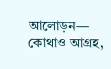আলোড়ন— কোথাও আগ্রহ,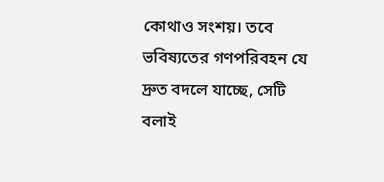কোথাও সংশয়। তবে ভবিষ্যতের গণপরিবহন যে দ্রুত বদলে যাচ্ছে, সেটি বলাই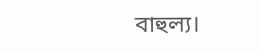বাহুল্য।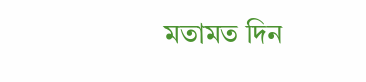মতামত দিন